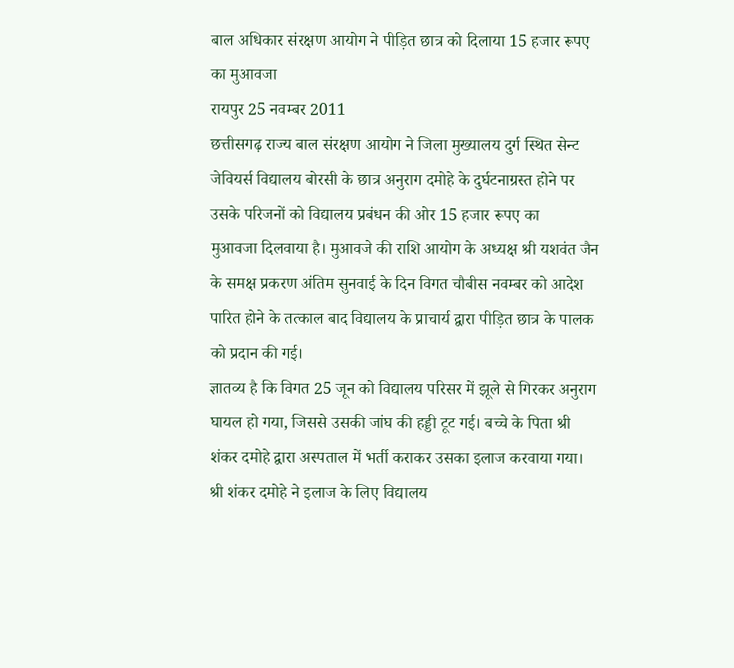बाल अधिकार संरक्षण आयोग ने पीड़ित छात्र को दिलाया 15 हजार रूपए का मुआवजा
रायपुर 25 नवम्बर 2011
छत्तीसगढ़ राज्य बाल संरक्षण आयोग ने जिला मुख्यालय दुर्ग स्थित सेन्ट जेवियर्स विद्यालय बोरसी के छात्र अनुराग दमोहे के दुर्घटनाग्रस्त होने पर उसके परिजनों को विद्यालय प्रबंधन की ओर 15 हजार रूपए का
मुआवजा दिलवाया है। मुआवजे की राशि आयोग के अध्यक्ष श्री यशवंत जैन के समक्ष प्रकरण अंतिम सुनवाई के दिन विगत चौबीस नवम्बर को आदेश पारित होने के तत्काल बाद विद्यालय के प्राचार्य द्वारा पीड़ित छात्र के पालक को प्रदान की गई।
ज्ञातव्य है कि विगत 25 जून को विद्यालय परिसर में झूले से गिरकर अनुराग घायल हो गया, जिससे उसकी जांघ की हड्डी टूट गई। बच्चे के पिता श्री शंकर दमोहे द्वारा अस्पताल में भर्ती कराकर उसका इलाज करवाया गया। श्री शंकर दमोहे ने इलाज के लिए विद्यालय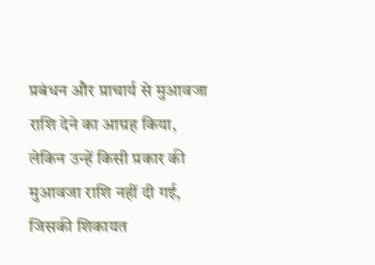प्रबंधन और प्राचार्य से मुआवजा राशि देने का आग्रह किया, लेकिन उन्हें किसी प्रकार की मुआवजा राशि नहीं दी गई, जिसकी शिकायत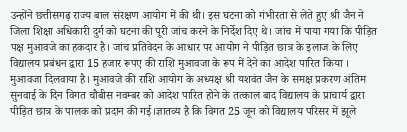उन्होंने छत्तीसगढ़ राज्य बाल संरक्षण आयोग में की थी। इस घटना को गंभीरता से लेते हुए श्री जैन ने जिला शिक्षा अधिकारी दुर्ग को घटना की पूरी जांच करने के निर्देश दिए थे। जांच में पाया गया कि पीड़ित पक्ष मुआवजे का हकदार है। जांच प्रतिवेदन के आधार पर आयोग ने पीड़ित छात्र के इलाज के लिए विद्यालय प्रबंधन द्वारा 15 हजार रूपए की राशि मुआवजा के रूप में देने का आदेश पारित किया ।
मुआवजा दिलवाया है। मुआवजे की राशि आयोग के अध्यक्ष श्री यशवंत जैन के समक्ष प्रकरण अंतिम सुनवाई के दिन विगत चौबीस नवम्बर को आदेश पारित होने के तत्काल बाद विद्यालय के प्राचार्य द्वारा पीड़ित छात्र के पालक को प्रदान की गई।ज्ञातव्य है कि विगत 25 जून को विद्यालय परिसर में झूले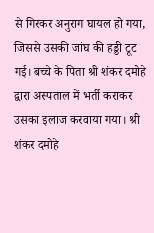से गिरकर अनुराग घायल हो गया, जिससे उसकी जांघ की हड्डी टूट गई। बच्चे के पिता श्री शंकर दमोहे द्वारा अस्पताल में भर्ती कराकर उसका इलाज करवाया गया। श्री शंकर दमोहे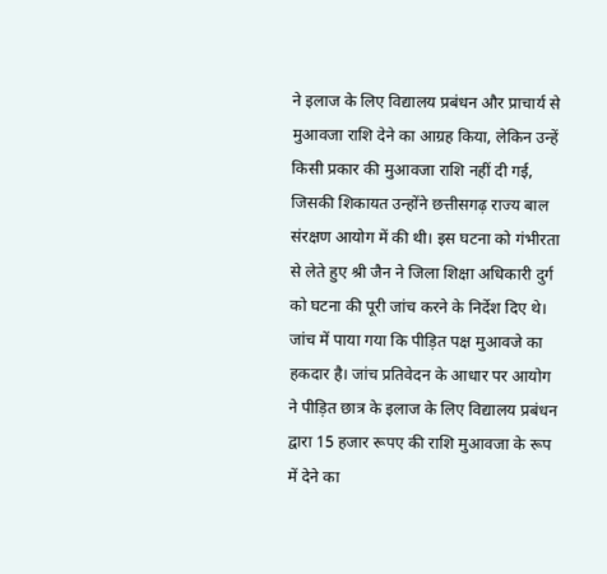ने इलाज के लिए विद्यालय प्रबंधन और प्राचार्य से मुआवजा राशि देने का आग्रह किया, लेकिन उन्हें किसी प्रकार की मुआवजा राशि नहीं दी गई, जिसकी शिकायत उन्होंने छत्तीसगढ़ राज्य बाल संरक्षण आयोग में की थी। इस घटना को गंभीरता से लेते हुए श्री जैन ने जिला शिक्षा अधिकारी दुर्ग को घटना की पूरी जांच करने के निर्देश दिए थे। जांच में पाया गया कि पीड़ित पक्ष मुआवजे का हकदार है। जांच प्रतिवेदन के आधार पर आयोग ने पीड़ित छात्र के इलाज के लिए विद्यालय प्रबंधन द्वारा 15 हजार रूपए की राशि मुआवजा के रूप में देने का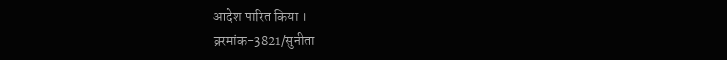आदेश पारित किया ।
क्र्रमांक-3821/सुनीता